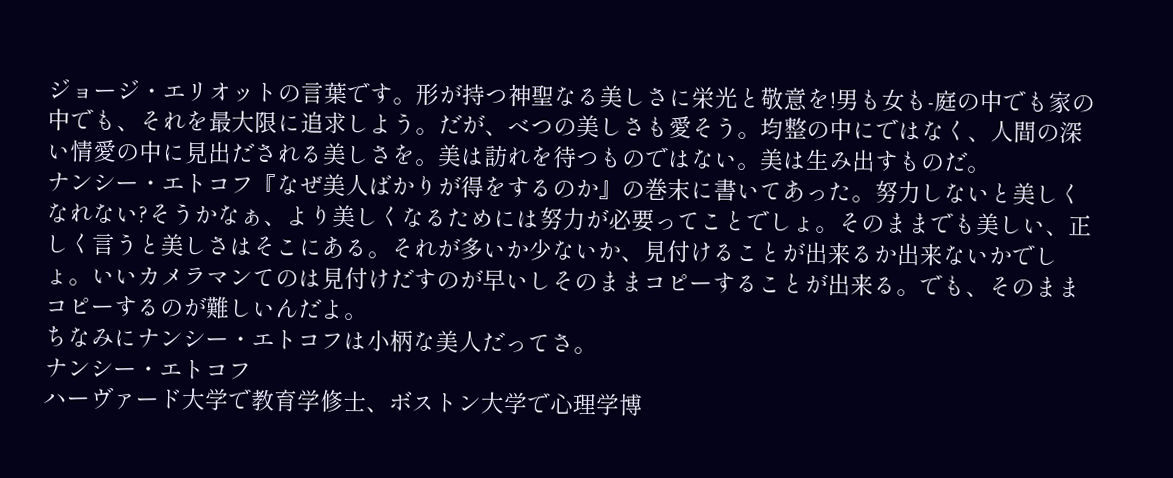ジョージ・エリオットの言葉です。形が持つ神聖なる美しさに栄光と敬意を!男も女も-庭の中でも家の中でも、それを最大限に追求しよう。だが、べつの美しさも愛そう。均整の中にではなく、人間の深い情愛の中に見出だされる美しさを。美は訪れを待つものではない。美は生み出すものだ。
ナンシー・エトコフ『なぜ美人ばかりが得をするのか』の巻末に書いてあった。努力しないと美しくなれない?そうかなぁ、より美しくなるためには努力が必要ってことでしょ。そのままでも美しい、正しく言うと美しさはそこにある。それが多いか少ないか、見付けることが出来るか出来ないかでしょ。いいカメラマンてのは見付けだすのが早いしそのままコピーすることが出来る。でも、そのままコピーするのが難しいんだよ。
ちなみにナンシー・エトコフは小柄な美人だってさ。
ナンシー・エトコフ
ハーヴァード大学で教育学修士、ボストン大学で心理学博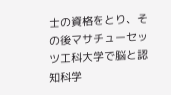士の資格をとり、その後マサチューセッツ工科大学で脳と認知科学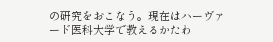の研究をおこなう。現在はハーヴァード医科大学で教えるかたわ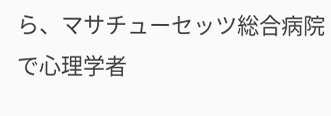ら、マサチューセッツ総合病院で心理学者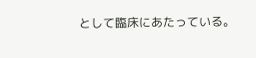として臨床にあたっている。